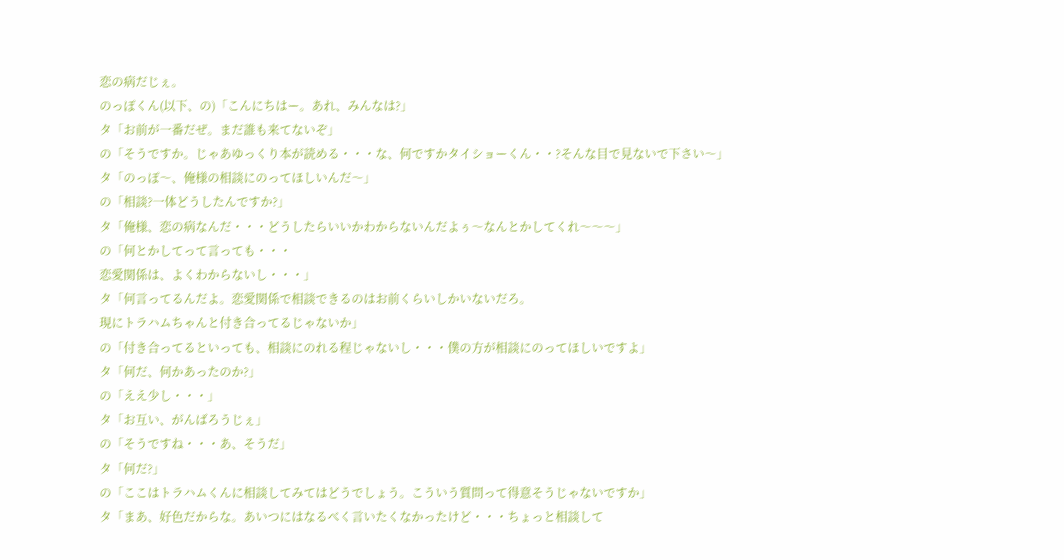恋の病だじぇ。
のっぽくん(以下、の)「こんにちはー。あれ、みんなは?」
タ「お前が一番だぜ。まだ誰も来てないぞ」
の「そうですか。じゃあゆっくり本が読める・・・な、何ですかタイショーくん・・?そんな目で見ないで下さい〜」
タ「のっぽ〜、俺様の相談にのってほしいんだ〜」
の「相談?一体どうしたんですか?」
タ「俺様、恋の病なんだ・・・どうしたらいいかわからないんだよぅ〜なんとかしてくれ〜〜〜」
の「何とかしてって言っても・・・
恋愛関係は、よくわからないし・・・」
タ「何言ってるんだよ。恋愛関係で相談できるのはお前くらいしかいないだろ。
現にトラハムちゃんと付き合ってるじゃないか」
の「付き合ってるといっても、相談にのれる程じゃないし・・・僕の方が相談にのってほしいですよ」
タ「何だ、何かあったのか?」
の「ええ少し・・・」
タ「お互い、がんばろうじぇ」
の「そうですね・・・あ、そうだ」
タ「何だ?」
の「ここはトラハムくんに相談してみてはどうでしょう。こういう質問って得意そうじゃないですか」
タ「まあ、好色だからな。あいつにはなるべく言いたくなかったけど・・・ちょっと相談して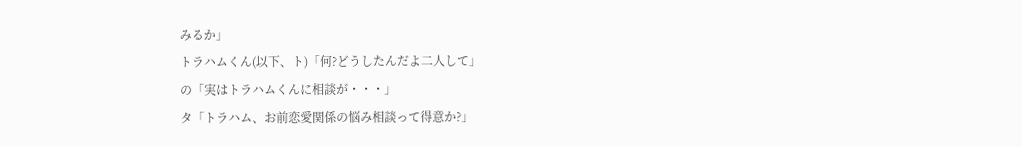みるか」
トラハムくん(以下、ト)「何?どうしたんだよ二人して」
の「実はトラハムくんに相談が・・・」
タ「トラハム、お前恋愛関係の悩み相談って得意か?」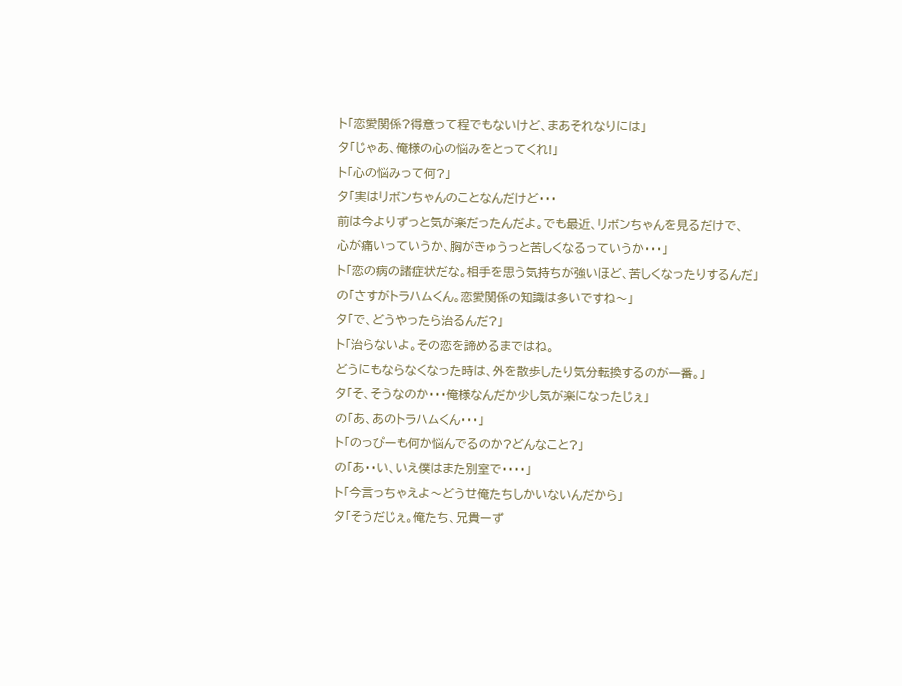ト「恋愛関係?得意って程でもないけど、まあそれなりには」
タ「じゃあ、俺様の心の悩みをとってくれ!」
ト「心の悩みって何?」
タ「実はリボンちゃんのことなんだけど・・・
前は今よりずっと気が楽だったんだよ。でも最近、リボンちゃんを見るだけで、
心が痛いっていうか、胸がきゅうっと苦しくなるっていうか・・・」
ト「恋の病の諸症状だな。相手を思う気持ちが強いほど、苦しくなったりするんだ」
の「さすがトラハムくん。恋愛関係の知識は多いですね〜」
タ「で、どうやったら治るんだ?」
ト「治らないよ。その恋を諦めるまではね。
どうにもならなくなった時は、外を散歩したり気分転換するのが一番。」
タ「そ、そうなのか・・・俺様なんだか少し気が楽になったじぇ」
の「あ、あのトラハムくん・・・」
ト「のっぴーも何か悩んでるのか?どんなこと?」
の「あ・・い、いえ僕はまた別室で・・・・」
ト「今言っちゃえよ〜どうせ俺たちしかいないんだから」
タ「そうだじぇ。俺たち、兄貴ーず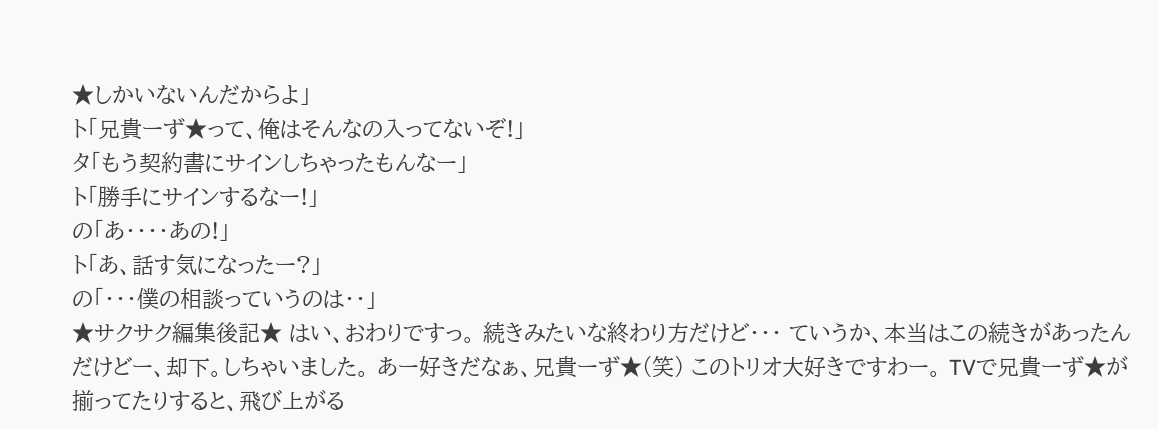★しかいないんだからよ」
ト「兄貴ーず★って、俺はそんなの入ってないぞ!」
タ「もう契約書にサインしちゃったもんなー」
ト「勝手にサインするなー!」
の「あ・・・・あの!」
ト「あ、話す気になったー?」
の「・・・僕の相談っていうのは・・」
★サクサク編集後記★ はい、おわりですっ。 続きみたいな終わり方だけど・・・ ていうか、本当はこの続きがあったんだけどー、却下。しちゃいました。 あー好きだなぁ、兄貴ーず★(笑) このトリオ大好きですわー。 TVで兄貴ーず★が揃ってたりすると、飛び上がる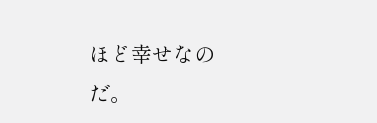ほど幸せなのだ。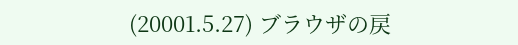(20001.5.27) ブラウザの戻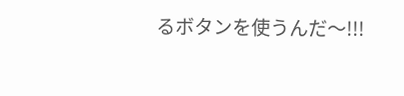るボタンを使うんだ〜!!!